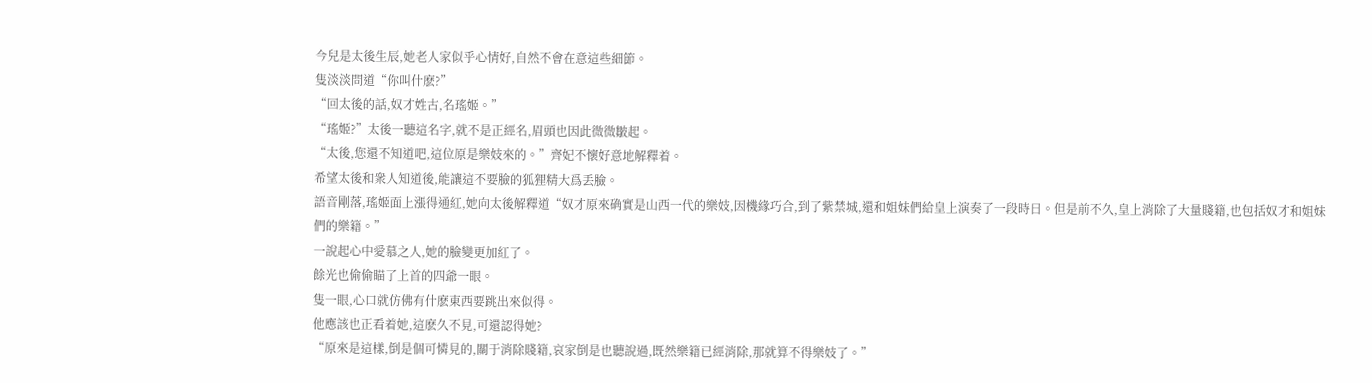今兒是太後生辰,她老人家似乎心情好,自然不會在意這些細節。
隻淡淡問道“你叫什麽?”
“回太後的話,奴才姓古,名瑤姬。”
“瑤姬?”太後一聽這名字,就不是正經名,眉頭也因此微微皺起。
“太後,您還不知道吧,這位原是樂妓來的。”齊妃不懷好意地解釋着。
希望太後和衆人知道後,能讓這不要臉的狐狸精大爲丢臉。
語音剛落,瑤姬面上漲得通紅,她向太後解釋道“奴才原來确實是山西一代的樂妓,因機緣巧合,到了紫禁城,還和姐妹們給皇上演奏了一段時日。但是前不久,皇上消除了大量賤籍,也包括奴才和姐妹們的樂籍。”
一說起心中愛慕之人,她的臉變更加紅了。
餘光也偷偷瞄了上首的四爺一眼。
隻一眼,心口就仿佛有什麽東西要跳出來似得。
他應該也正看着她,這麽久不見,可還認得她?
“原來是這樣,倒是個可憐見的,關于消除賤籍,哀家倒是也聽說過,既然樂籍已經消除,那就算不得樂妓了。”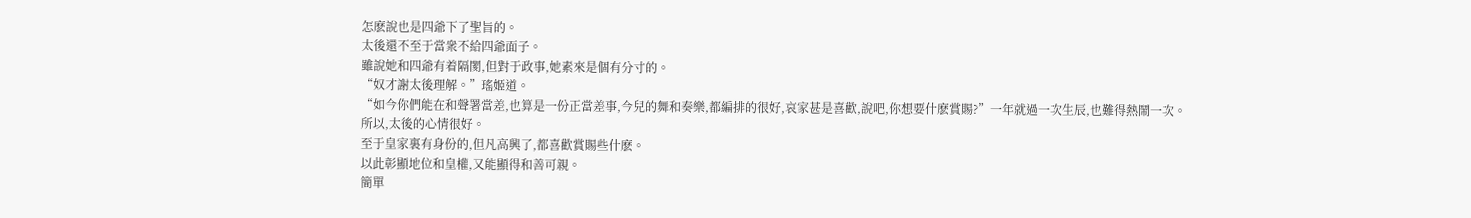怎麽說也是四爺下了聖旨的。
太後還不至于當衆不給四爺面子。
雖說她和四爺有着隔閡,但對于政事,她素來是個有分寸的。
“奴才謝太後理解。”瑤姬道。
“如今你們能在和聲署當差,也算是一份正當差事,今兒的舞和奏樂,都編排的很好,哀家甚是喜歡,說吧,你想要什麽賞賜?”一年就過一次生辰,也難得熱鬧一次。
所以,太後的心情很好。
至于皇家裏有身份的,但凡高興了,都喜歡賞賜些什麽。
以此彰顯地位和皇權,又能顯得和善可親。
簡單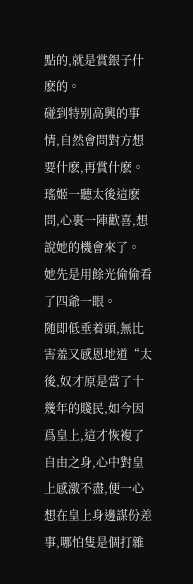點的,就是賞銀子什麽的。
碰到特别高興的事情,自然會問對方想要什麽,再賞什麽。
瑤姬一聽太後這麽問,心裏一陣歡喜,想說她的機會來了。
她先是用餘光偷偷看了四爺一眼。
随即低垂着頭,無比害羞又感恩地道“太後,奴才原是當了十幾年的賤民,如今因爲皇上,這才恢複了自由之身,心中對皇上感激不盡,便一心想在皇上身邊謀份差事,哪怕隻是個打雜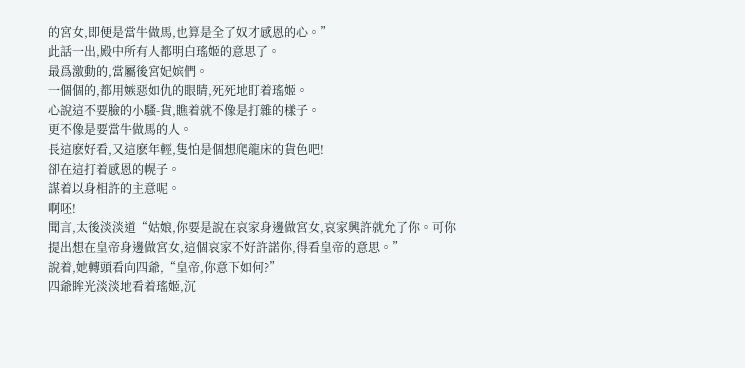的宮女,即便是當牛做馬,也算是全了奴才感恩的心。”
此話一出,殿中所有人都明白瑤姬的意思了。
最爲激動的,當屬後宮妃嫔們。
一個個的,都用嫉惡如仇的眼睛,死死地盯着瑤姬。
心說這不要臉的小騷-貨,瞧着就不像是打雜的樣子。
更不像是要當牛做馬的人。
長這麽好看,又這麽年輕,隻怕是個想爬龍床的貨色吧!
卻在這打着感恩的幌子。
謀着以身相許的主意呢。
啊呸!
聞言,太後淡淡道“姑娘,你要是說在哀家身邊做宮女,哀家興許就允了你。可你提出想在皇帝身邊做宮女,這個哀家不好許諾你,得看皇帝的意思。”
說着,她轉頭看向四爺,“皇帝,你意下如何?”
四爺眸光淡淡地看着瑤姬,沉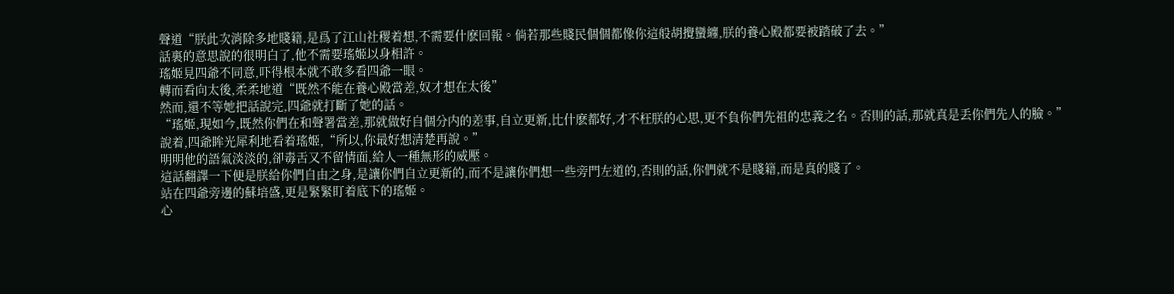聲道“朕此次消除多地賤籍,是爲了江山社稷着想,不需要什麽回報。倘若那些賤民個個都像你這般胡攪蠻纏,朕的養心殿都要被踏破了去。”
話裏的意思說的很明白了,他不需要瑤姬以身相許。
瑤姬見四爺不同意,吓得根本就不敢多看四爺一眼。
轉而看向太後,柔柔地道“既然不能在養心殿當差,奴才想在太後”
然而,還不等她把話說完,四爺就打斷了她的話。
“瑤姬,現如今,既然你們在和聲署當差,那就做好自個分内的差事,自立更新,比什麽都好,才不枉朕的心思,更不負你們先祖的忠義之名。否則的話,那就真是丢你們先人的臉。”
說着,四爺眸光犀利地看着瑤姬,“所以,你最好想清楚再說。”
明明他的語氣淡淡的,卻毒舌又不留情面,給人一種無形的威壓。
這話翻譯一下便是朕給你們自由之身,是讓你們自立更新的,而不是讓你們想一些旁門左道的,否則的話,你們就不是賤籍,而是真的賤了。
站在四爺旁邊的蘇培盛,更是緊緊盯着底下的瑤姬。
心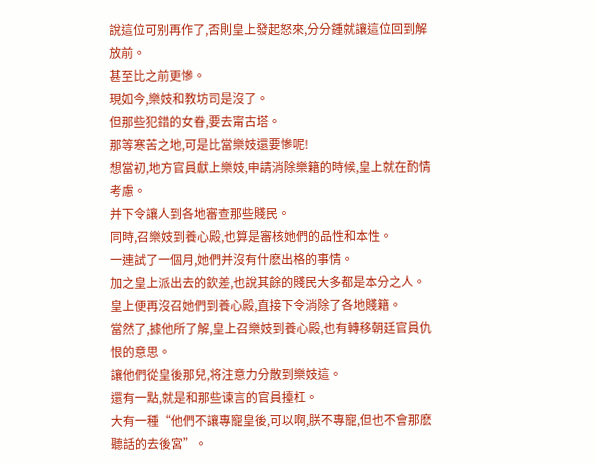說這位可别再作了,否則皇上發起怒來,分分鍾就讓這位回到解放前。
甚至比之前更慘。
現如今,樂妓和教坊司是沒了。
但那些犯錯的女眷,要去甯古塔。
那等寒苦之地,可是比當樂妓還要慘呢!
想當初,地方官員獻上樂妓,申請消除樂籍的時候,皇上就在酌情考慮。
并下令讓人到各地審查那些賤民。
同時,召樂妓到養心殿,也算是審核她們的品性和本性。
一連試了一個月,她們并沒有什麽出格的事情。
加之皇上派出去的欽差,也說其餘的賤民大多都是本分之人。
皇上便再沒召她們到養心殿,直接下令消除了各地賤籍。
當然了,據他所了解,皇上召樂妓到養心殿,也有轉移朝廷官員仇恨的意思。
讓他們從皇後那兒,将注意力分散到樂妓這。
還有一點,就是和那些谏言的官員擡杠。
大有一種“他們不讓專寵皇後,可以啊,朕不專寵,但也不會那麽聽話的去後宮”。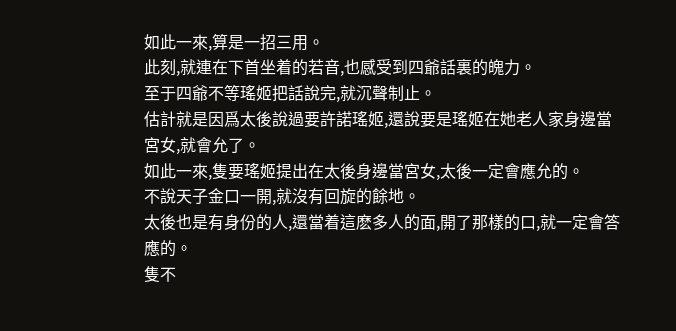如此一來,算是一招三用。
此刻,就連在下首坐着的若音,也感受到四爺話裏的魄力。
至于四爺不等瑤姬把話說完,就沉聲制止。
估計就是因爲太後說過要許諾瑤姬,還說要是瑤姬在她老人家身邊當宮女,就會允了。
如此一來,隻要瑤姬提出在太後身邊當宮女,太後一定會應允的。
不說天子金口一開,就沒有回旋的餘地。
太後也是有身份的人,還當着這麽多人的面,開了那樣的口,就一定會答應的。
隻不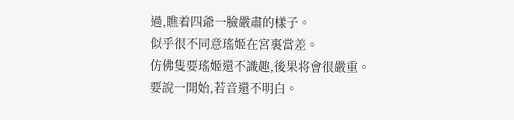過,瞧着四爺一臉嚴肅的樣子。
似乎很不同意瑤姬在宮裏當差。
仿佛隻要瑤姬還不識趣,後果将會很嚴重。
要說一開始,若音還不明白。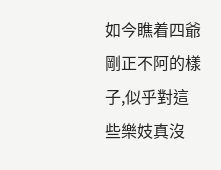如今瞧着四爺剛正不阿的樣子,似乎對這些樂妓真沒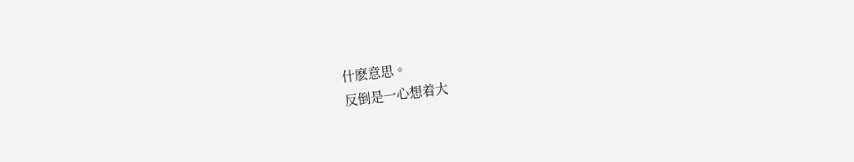什麽意思。
反倒是一心想着大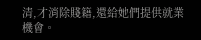清,才消除賤籍,還給她們提供就業機會。